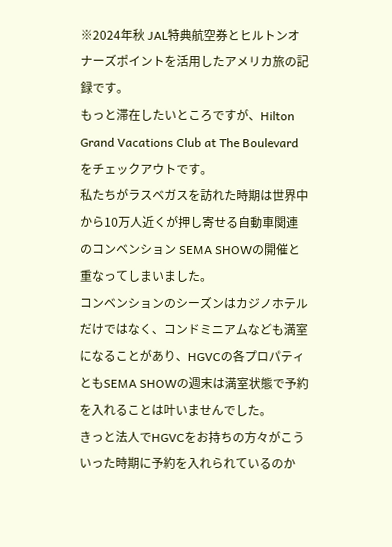※2024年秋 JAL特典航空券とヒルトンオナーズポイントを活用したアメリカ旅の記録です。
もっと滞在したいところですが、Hilton Grand Vacations Club at The Boulevardをチェックアウトです。
私たちがラスベガスを訪れた時期は世界中から10万人近くが押し寄せる自動車関連のコンベンション SEMA SHOWの開催と重なってしまいました。
コンベンションのシーズンはカジノホテルだけではなく、コンドミニアムなども満室になることがあり、HGVCの各プロパティともSEMA SHOWの週末は満室状態で予約を入れることは叶いませんでした。
きっと法人でHGVCをお持ちの方々がこういった時期に予約を入れられているのか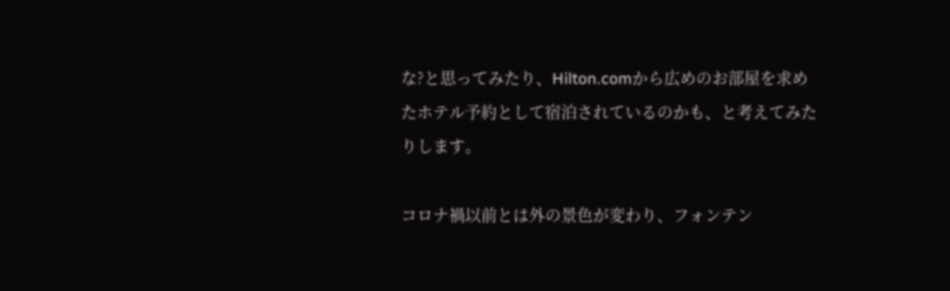な?と思ってみたり、Hilton.comから広めのお部屋を求めたホテル予約として宿泊されているのかも、と考えてみたりします。

コロナ禍以前とは外の景色が変わり、フォンテン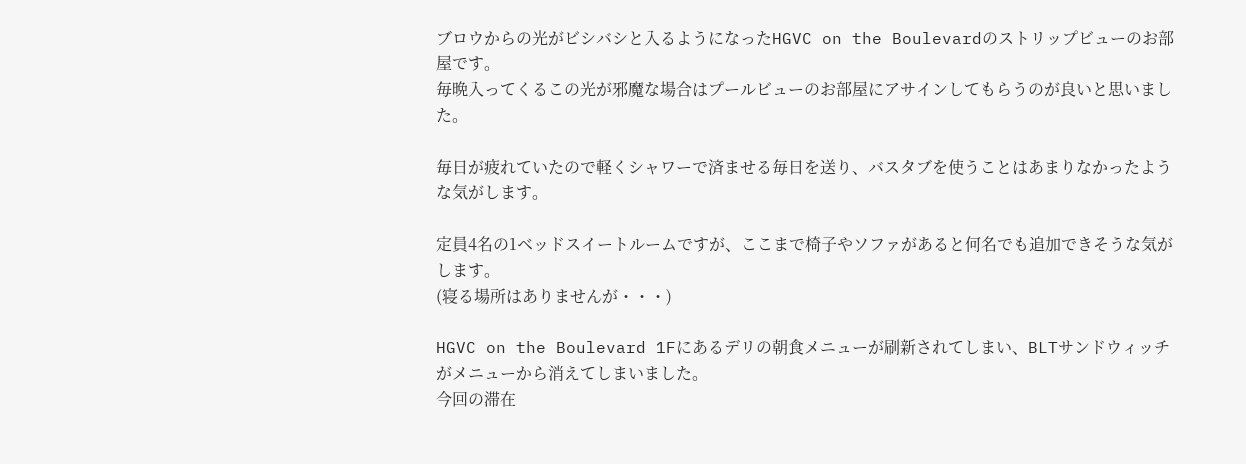ブロウからの光がビシバシと入るようになったHGVC on the Boulevardのストリップビューのお部屋です。
毎晩入ってくるこの光が邪魔な場合はプールビューのお部屋にアサインしてもらうのが良いと思いました。

毎日が疲れていたので軽くシャワーで済ませる毎日を送り、バスタブを使うことはあまりなかったような気がします。

定員4名の1ベッドスイートルームですが、ここまで椅子やソファがあると何名でも追加できそうな気がします。
(寝る場所はありませんが・・・)

HGVC on the Boulevard 1Fにあるデリの朝食メニューが刷新されてしまい、BLTサンドウィッチがメニューから消えてしまいました。
今回の滞在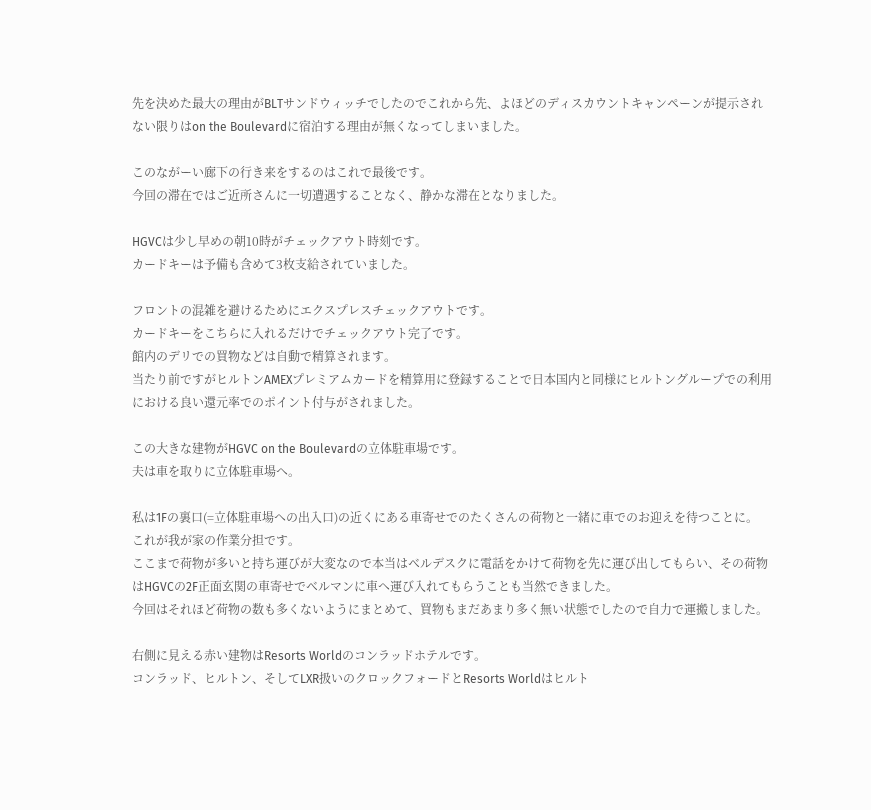先を決めた最大の理由がBLTサンドウィッチでしたのでこれから先、よほどのディスカウントキャンペーンが提示されない限りはon the Boulevardに宿泊する理由が無くなってしまいました。

このながーい廊下の行き来をするのはこれで最後です。
今回の滞在ではご近所さんに一切遭遇することなく、静かな滞在となりました。

HGVCは少し早めの朝10時がチェックアウト時刻です。
カードキーは予備も含めて3枚支給されていました。

フロントの混雑を避けるためにエクスプレスチェックアウトです。
カードキーをこちらに入れるだけでチェックアウト完了です。
館内のデリでの買物などは自動で精算されます。
当たり前ですがヒルトンAMEXプレミアムカードを精算用に登録することで日本国内と同様にヒルトングループでの利用における良い還元率でのポイント付与がされました。

この大きな建物がHGVC on the Boulevardの立体駐車場です。
夫は車を取りに立体駐車場へ。

私は1Fの裏口(=立体駐車場への出入口)の近くにある車寄せでのたくさんの荷物と一緒に車でのお迎えを待つことに。
これが我が家の作業分担です。
ここまで荷物が多いと持ち運びが大変なので本当はベルデスクに電話をかけて荷物を先に運び出してもらい、その荷物はHGVCの2F正面玄関の車寄せでベルマンに車へ運び入れてもらうことも当然できました。
今回はそれほど荷物の数も多くないようにまとめて、買物もまだあまり多く無い状態でしたので自力で運搬しました。

右側に見える赤い建物はResorts Worldのコンラッドホテルです。
コンラッド、ヒルトン、そしてLXR扱いのクロックフォードとResorts Worldはヒルト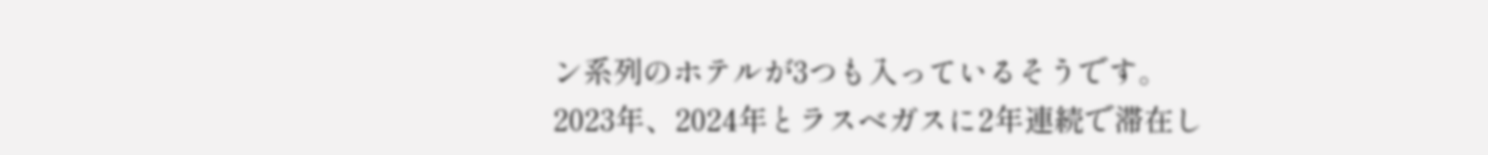ン系列のホテルが3つも入っているそうです。
2023年、2024年とラスベガスに2年連続で滞在し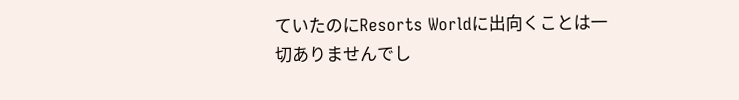ていたのにResorts Worldに出向くことは一切ありませんでし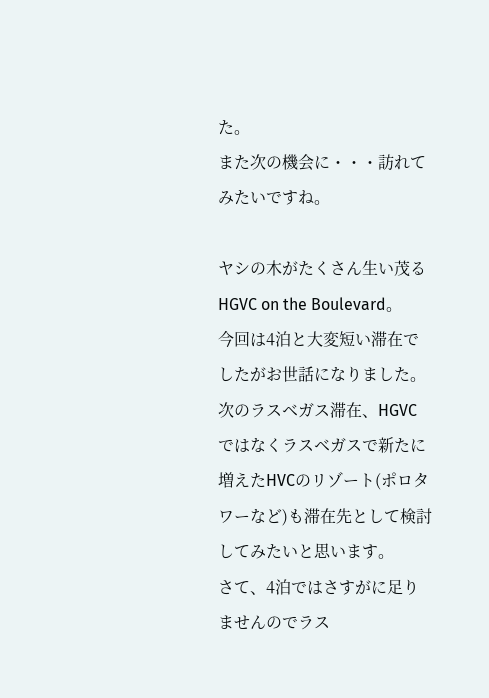た。
また次の機会に・・・訪れてみたいですね。

ヤシの木がたくさん生い茂るHGVC on the Boulevard。
今回は4泊と大変短い滞在でしたがお世話になりました。
次のラスベガス滞在、HGVCではなくラスベガスで新たに増えたHVCのリゾート(ポロタワーなど)も滞在先として検討してみたいと思います。
さて、4泊ではさすがに足りませんのでラス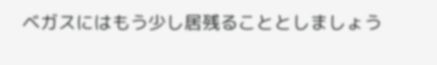ベガスにはもう少し居残ることとしましょう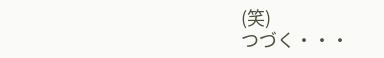(笑)
つづく・・・